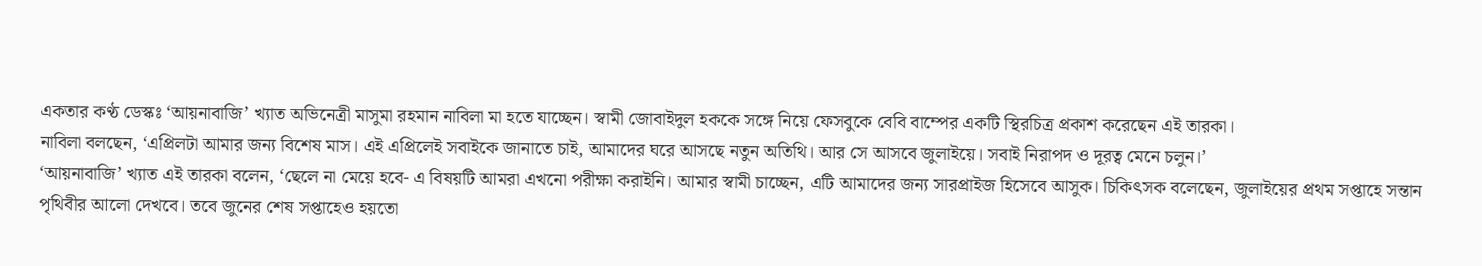একতার কণ্ঠ ডেস্কঃ ‘আয়নাবাজি’ খ্যাত অভিনেত্রী মাসুমা রহমান নাবিলা মা হতে যাচ্ছেন। স্বামী জোবাইদুল হককে সঙ্গে নিয়ে ফেসবুকে বেবি বাম্পের একটি স্থিরচিত্র প্রকাশ করেছেন এই তারকা।
নাবিলা বলছেন, ‘এপ্রিলটা আমার জন্য বিশেষ মাস। এই এপ্রিলেই সবাইকে জানাতে চাই, আমাদের ঘরে আসছে নতুন অতিথি। আর সে আসবে জুলাইয়ে। সবাই নিরাপদ ও দূরত্ব মেনে চলুন।’
‘আয়নাবাজি’ খ্যাত এই তারকা বলেন, ‘ছেলে না মেয়ে হবে- এ বিষয়টি আমরা এখনো পরীক্ষা করাইনি। আমার স্বামী চাচ্ছেন, এটি আমাদের জন্য সারপ্রাইজ হিসেবে আসুক। চিকিৎসক বলেছেন, জুলাইয়ের প্রথম সপ্তাহে সন্তান পৃথিবীর আলো দেখবে। তবে জুনের শেষ সপ্তাহেও হয়তো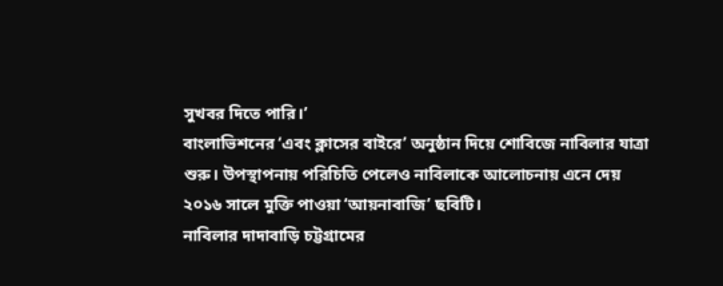সুখবর দিতে পারি।’
বাংলাভিশনের ‘এবং ক্লাসের বাইরে’ অনুষ্ঠান দিয়ে শোবিজে নাবিলার যাত্রা শুরু। উপস্থাপনায় পরিচিতি পেলেও নাবিলাকে আলোচনায় এনে দেয় ২০১৬ সালে মুক্তি পাওয়া ‘আয়নাবাজি’ ছবিটি।
নাবিলার দাদাবাড়ি চট্টগ্রামের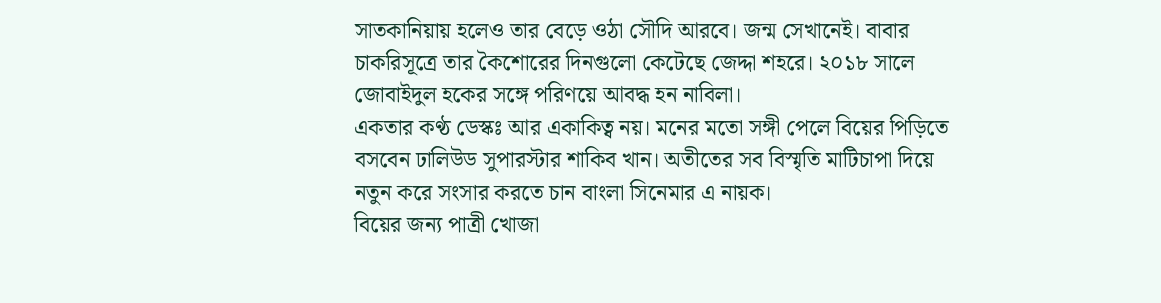সাতকানিয়ায় হলেও তার বেড়ে ওঠা সৌদি আরবে। জন্ম সেখানেই। বাবার চাকরিসূত্রে তার কৈশোরের দিনগুলো কেটেছে জেদ্দা শহরে। ২০১৮ সালে জোবাইদুল হকের সঙ্গে পরিণয়ে আবদ্ধ হন নাবিলা।
একতার কণ্ঠ ডেস্কঃ আর একাকিত্ব নয়। মনের মতো সঙ্গী পেলে বিয়ের পিড়িতে বসবেন ঢালিউড সুপারস্টার শাকিব খান। অতীতের সব বিস্মৃতি মাটিচাপা দিয়ে নতুন করে সংসার করতে চান বাংলা সিনেমার এ নায়ক।
বিয়ের জন্য পাত্রী খোজা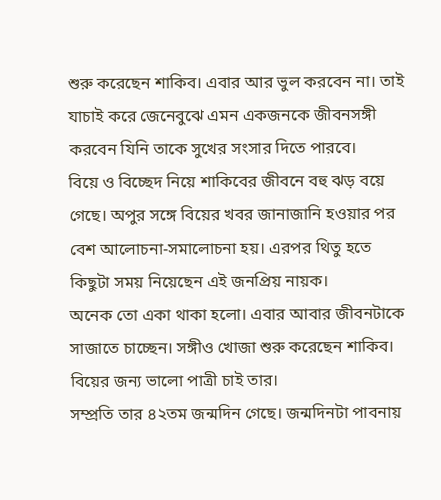শুরু করেছেন শাকিব। এবার আর ভুল করবেন না। তাই যাচাই করে জেনেবুঝে এমন একজনকে জীবনসঙ্গী করবেন যিনি তাকে সুখের সংসার দিতে পারবে।
বিয়ে ও বিচ্ছেদ নিয়ে শাকিবের জীবনে বহু ঝড় বয়ে গেছে। অপুর সঙ্গে বিয়ের খবর জানাজানি হওয়ার পর বেশ আলোচনা-সমালোচনা হয়। এরপর থিতু হতে কিছুটা সময় নিয়েছেন এই জনপ্রিয় নায়ক।
অনেক তো একা থাকা হলো। এবার আবার জীবনটাকে সাজাতে চাচ্ছেন। সঙ্গীও খোজা শুরু করেছেন শাকিব। বিয়ের জন্য ভালো পাত্রী চাই তার।
সম্প্রতি তার ৪২তম জন্মদিন গেছে। জন্মদিনটা পাবনায়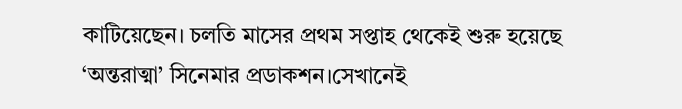কাটিয়েছেন। চলতি মাসের প্রথম সপ্তাহ থেকেই শুরু হয়েছে ‘অন্তরাত্মা’ সিনেমার প্রডাকশন।সেখানেই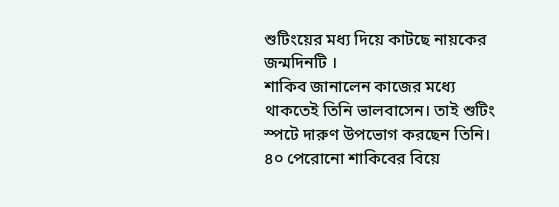শুটিংয়ের মধ্য দিয়ে কাটছে নায়কের জন্মদিনটি ।
শাকিব জানালেন কাজের মধ্যে থাকতেই তিনি ভালবাসেন। তাই শুটিং স্পটে দারুণ উপভোগ করছেন তিনি।
৪০ পেরোনো শাকিবের বিয়ে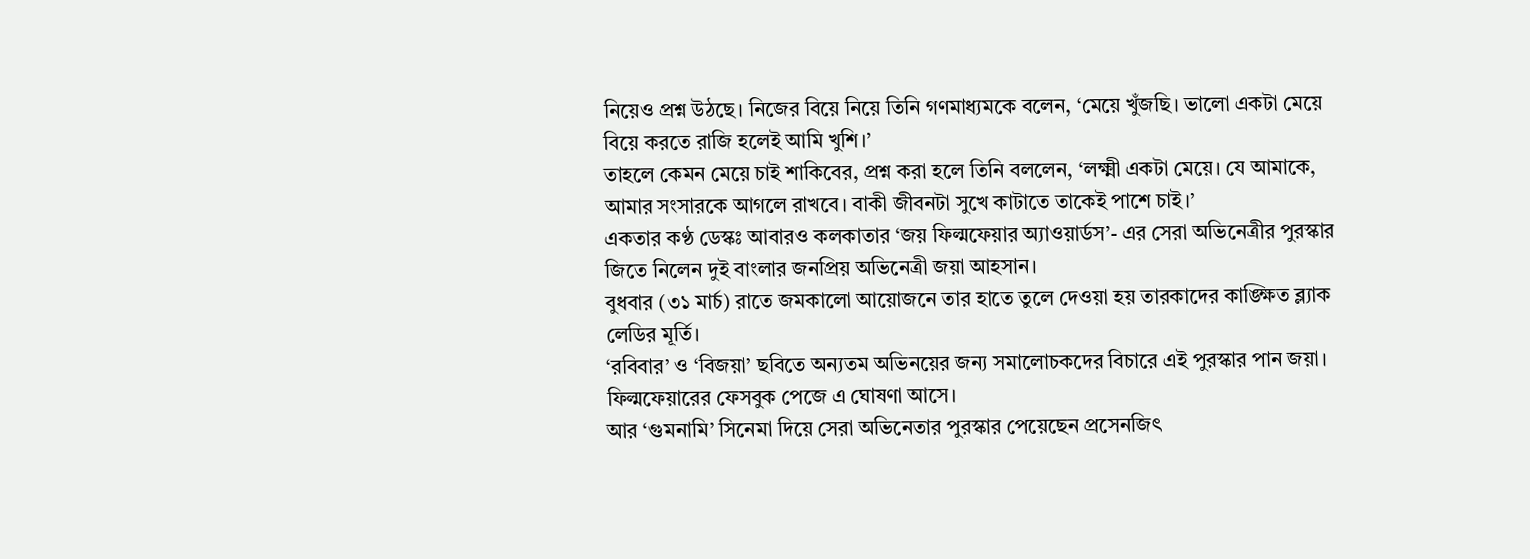নিয়েও প্রশ্ন উঠছে। নিজের বিয়ে নিয়ে তিনি গণমাধ্যমকে বলেন, ‘মেয়ে খুঁজছি। ভালো একটা মেয়ে বিয়ে করতে রাজি হলেই আমি খুশি।’
তাহলে কেমন মেয়ে চাই শাকিবের, প্রশ্ন করা হলে তিনি বললেন, ‘লক্ষ্মী একটা মেয়ে। যে আমাকে, আমার সংসারকে আগলে রাখবে। বাকী জীবনটা সুখে কাটাতে তাকেই পাশে চাই।’
একতার কণ্ঠ ডেস্কঃ আবারও কলকাতার ‘জয় ফিল্মফেয়ার অ্যাওয়ার্ডস’- এর সেরা অভিনেত্রীর পুরস্কার জিতে নিলেন দুই বাংলার জনপ্রিয় অভিনেত্রী জয়া আহসান।
বুধবার (৩১ মার্চ) রাতে জমকালো আয়োজনে তার হাতে তুলে দেওয়া হয় তারকাদের কাঙ্ক্ষিত ব্ল্যাক লেডির মূর্তি।
‘রবিবার’ ও ‘বিজয়া’ ছবিতে অন্যতম অভিনয়ের জন্য সমালোচকদের বিচারে এই পুরস্কার পান জয়া।
ফিল্মফেয়ারের ফেসবুক পেজে এ ঘোষণা আসে।
আর ‘গুমনামি’ সিনেমা দিয়ে সেরা অভিনেতার পুরস্কার পেয়েছেন প্রসেনজিৎ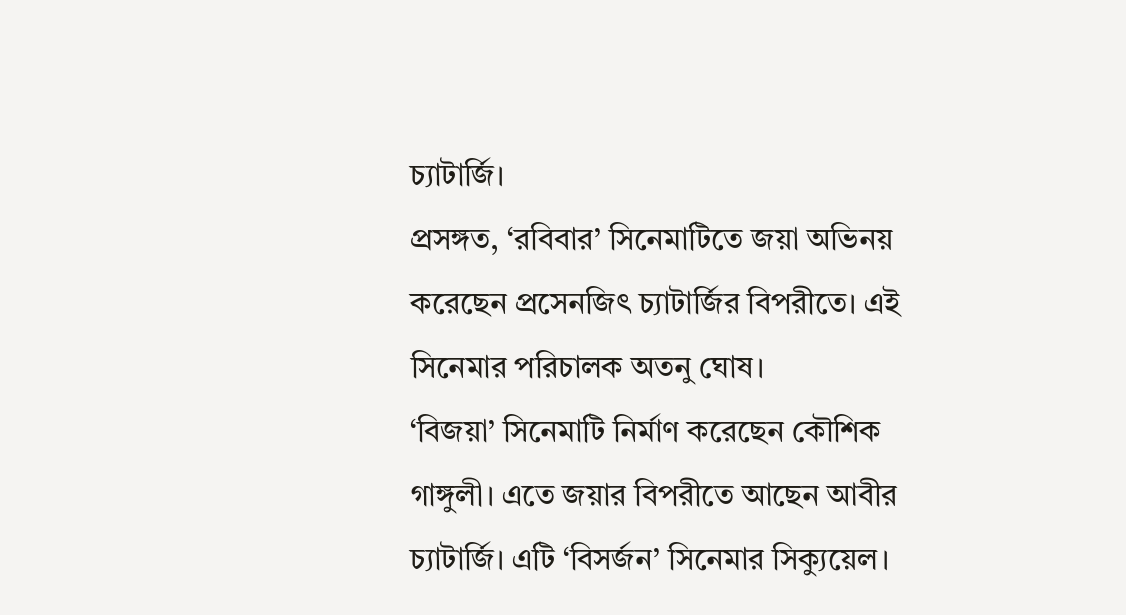চ্যাটার্জি।
প্রসঙ্গত, ‘রবিবার’ সিনেমাটিতে জয়া অভিনয় করেছেন প্রসেনজিৎ চ্যাটার্জির বিপরীতে। এই সিনেমার পরিচালক অতনু ঘোষ।
‘বিজয়া’ সিনেমাটি নির্মাণ করেছেন কৌশিক গাঙ্গুলী। এতে জয়ার বিপরীতে আছেন আবীর চ্যাটার্জি। এটি ‘বিসর্জন’ সিনেমার সিক্যুয়েল।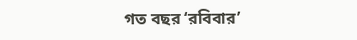গত বছর ‘রবিবার’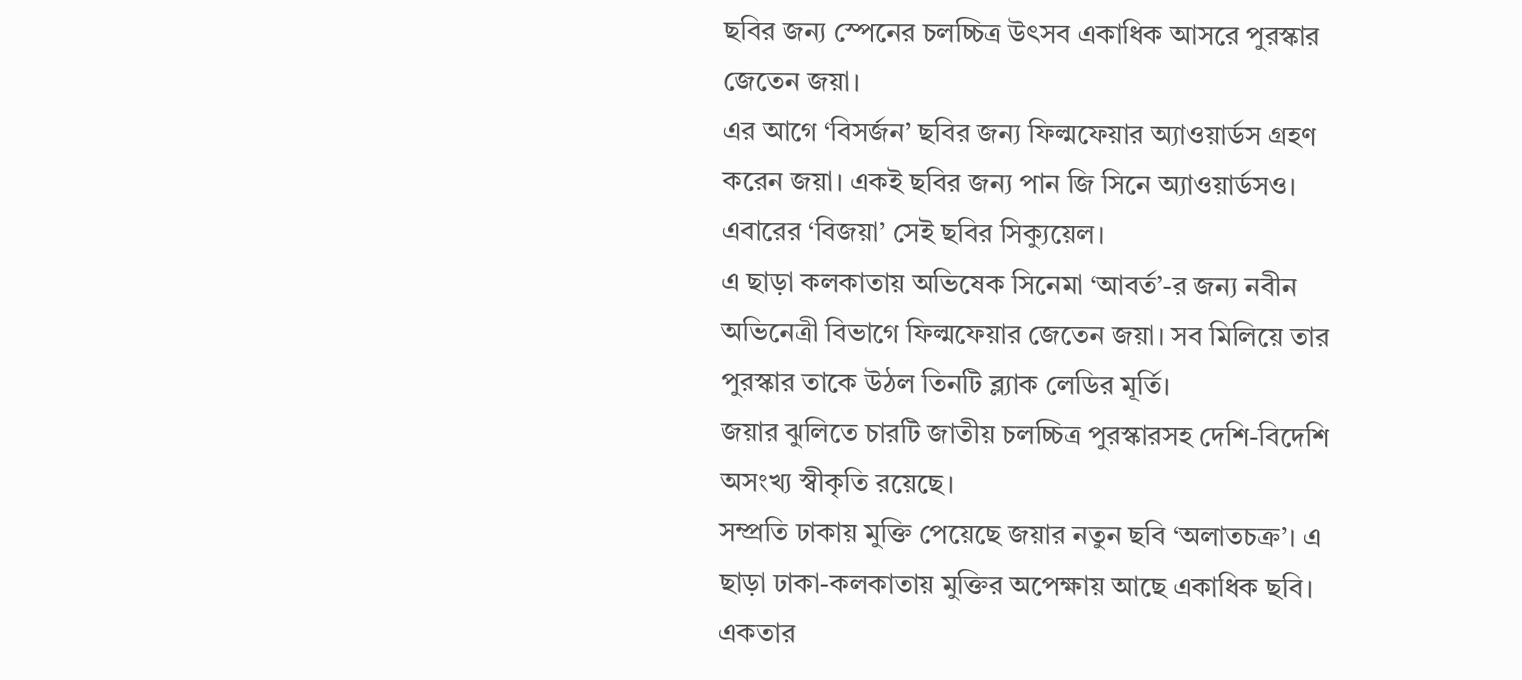ছবির জন্য স্পেনের চলচ্চিত্র উৎসব একাধিক আসরে পুরস্কার জেতেন জয়া।
এর আগে ‘বিসর্জন’ ছবির জন্য ফিল্মফেয়ার অ্যাওয়ার্ডস গ্রহণ করেন জয়া। একই ছবির জন্য পান জি সিনে অ্যাওয়ার্ডসও। এবারের ‘বিজয়া’ সেই ছবির সিক্যুয়েল।
এ ছাড়া কলকাতায় অভিষেক সিনেমা ‘আবর্ত’-র জন্য নবীন অভিনেত্রী বিভাগে ফিল্মফেয়ার জেতেন জয়া। সব মিলিয়ে তার পুরস্কার তাকে উঠল তিনটি ব্ল্যাক লেডির মূর্তি।
জয়ার ঝুলিতে চারটি জাতীয় চলচ্চিত্র পুরস্কারসহ দেশি-বিদেশি অসংখ্য স্বীকৃতি রয়েছে।
সম্প্রতি ঢাকায় মুক্তি পেয়েছে জয়ার নতুন ছবি ‘অলাতচক্র’। এ ছাড়া ঢাকা-কলকাতায় মুক্তির অপেক্ষায় আছে একাধিক ছবি।
একতার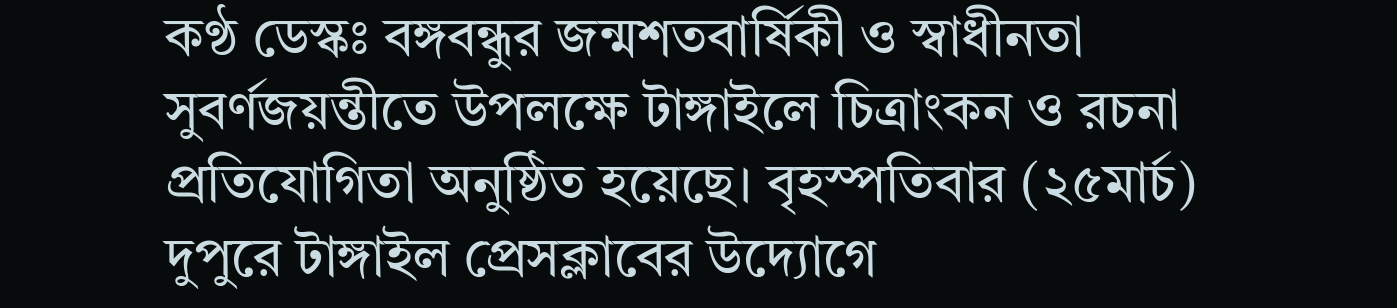কণ্ঠ ডেস্কঃ বঙ্গবন্ধুর জন্মশতবার্ষিকী ও স্বাধীনতা সুবর্ণজয়ন্তীতে উপলক্ষে টাঙ্গাইলে চিত্রাংকন ও রচনা প্রতিযোগিতা অনুষ্ঠিত হয়েছে। বৃহস্পতিবার (২৫মার্চ) দুপুরে টাঙ্গাইল প্রেসক্লাবের উদ্যোগে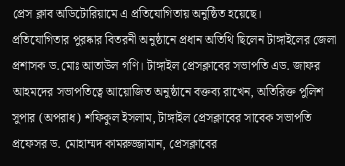প্রেস ক্লাব অডিটোরিয়ামে এ প্রতিযোগিতায় অনুষ্ঠিত হয়েছে।
প্রতিযোগিতার পুরষ্কার বিতরনী অনুষ্ঠানে প্রধান অতিথি ছিলেন টাঙ্গাইলের জেলা প্রশাসক ড.মোঃ আতাউল গণি। টাঙ্গাইল প্রেসক্লাবের সভাপতি এড. জাফর আহমদের সভাপতিত্বে আয়োজিত অনুষ্ঠানে বক্তব্য রাখেন, অতিরিক্ত পুলিশ সুপার (অপরাধ) শফিকুল ইসলাম, টাঙ্গাইল প্রেসক্লাবের সাবেক সভাপতি প্রফেসর ড. মোহাম্মদ কামরুজ্জামান, প্রেসক্লাবের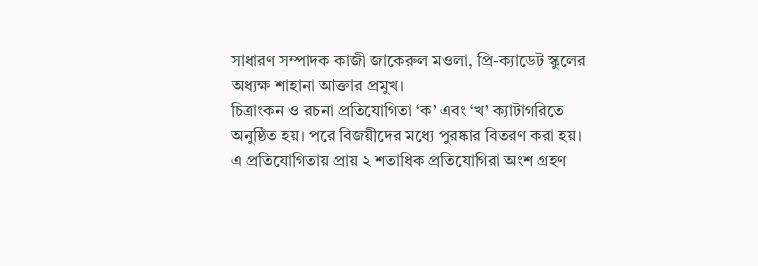সাধারণ সম্পাদক কাজী জাকেরুল মওলা, প্রি-ক্যাডেট স্কুলের অধ্যক্ষ শাহানা আক্তার প্রমুখ।
চিত্রাংকন ও রচনা প্রতিযোগিতা ‘ক’ এবং ‘খ’ ক্যাটাগরিতে অনুষ্ঠিত হয়। পরে বিজয়ীদের মধ্যে পুরষ্কার বিতরণ করা হয়। এ প্রতিযোগিতায় প্রায় ২ শতাধিক প্রতিযোগিরা অংশ গ্রহণ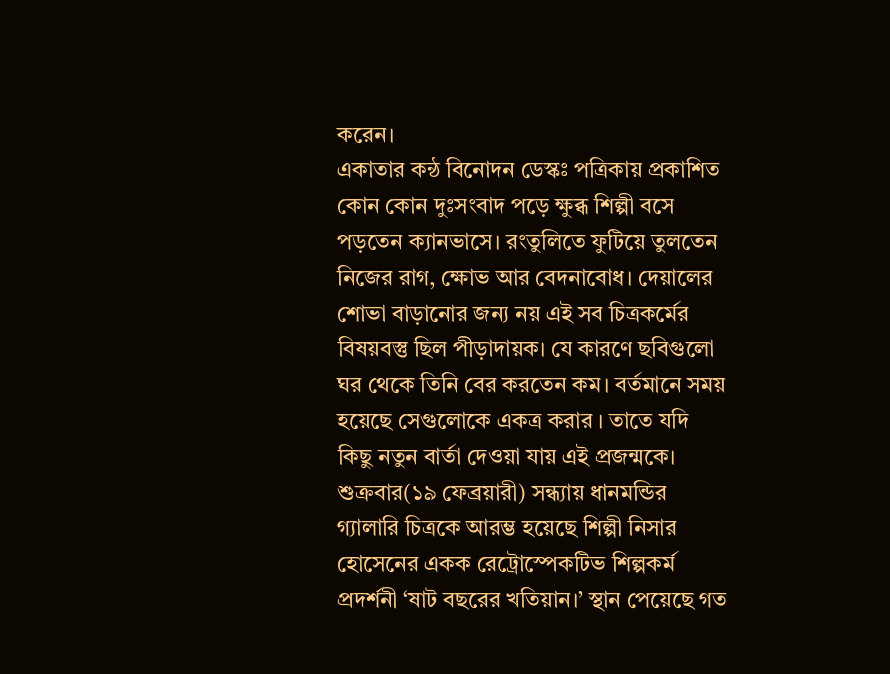করেন।
একাতার কন্ঠ বিনোদন ডেস্কঃ পত্রিকায় প্রকাশিত কোন কোন দুঃসংবাদ পড়ে ক্ষুব্ধ শিল্পী বসে পড়তেন ক্যানভাসে। রংতুলিতে ফুটিয়ে তুলতেন নিজের রাগ, ক্ষোভ আর বেদনাবোধ। দেয়ালের শোভা বাড়ানোর জন্য নয় এই সব চিত্রকর্মের বিষয়বস্তু ছিল পীড়াদায়ক। যে কারণে ছবিগুলো ঘর থেকে তিনি বের করতেন কম। বর্তমানে সময় হয়েছে সেগুলোকে একত্র করার । তাতে যদি কিছু নতুন বার্তা দেওয়া যায় এই প্রজন্মকে।
শুক্রবার(১৯ ফেব্রয়ারী) সন্ধ্যায় ধানমন্ডির গ্যালারি চিত্রকে আরম্ভ হয়েছে শিল্পী নিসার হোসেনের একক রেট্রোস্পেকটিভ শিল্পকর্ম প্রদর্শনী ‘ষাট বছরের খতিয়ান।’ স্থান পেয়েছে গত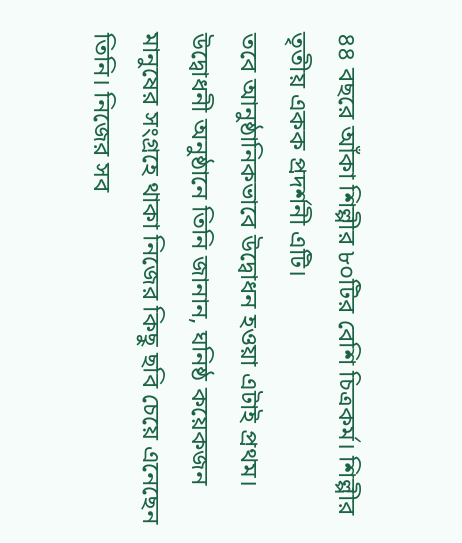৪৪ বছরে আঁকা শিল্পীর ৮০টির বেশি চিত্রকর্ম। শিল্পীর তৃতীয় একক প্রদর্শনী এটি।
তবে আনুষ্ঠানিকভাবে উদ্বোধন হওয়া এটাই প্রথম। উদ্বোধনী অনুষ্ঠানে তিনি জানান, ঘনিষ্ঠ কয়েকজন মানুষের সংগ্রহে থাকা নিজের কিছু ছবি চেয়ে এনেছেন তিনি। নিজের সব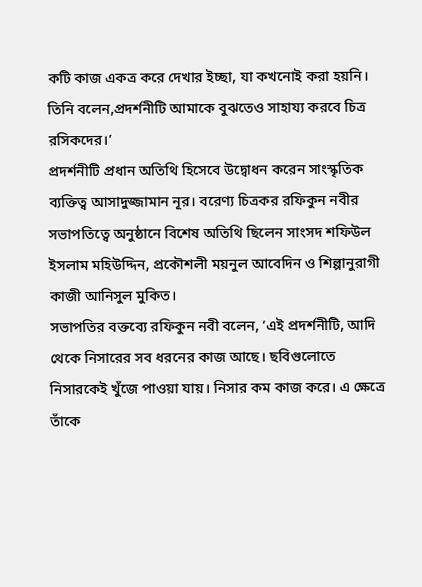কটি কাজ একত্র করে দেখার ইচ্ছা, যা কখনোই করা হয়নি। তিনি বলেন,প্রদর্শনীটি আমাকে বুঝতেও সাহায্য করবে চিত্র রসিকদের।’
প্রদর্শনীটি প্রধান অতিথি হিসেবে উদ্বোধন করেন সাংস্কৃতিক ব্যক্তিত্ব আসাদুজ্জামান নূর। বরেণ্য চিত্রকর রফিকুন নবীর সভাপতিত্বে অনুষ্ঠানে বিশেষ অতিথি ছিলেন সাংসদ শফিউল ইসলাম মহিউদ্দিন, প্রকৌশলী ময়নুল আবেদিন ও শিল্পানুরাগী কাজী আনিসুল মুকিত।
সভাপতির বক্তব্যে রফিকুন নবী বলেন, ‘এই প্রদর্শনীটি, আদি থেকে নিসারের সব ধরনের কাজ আছে। ছবিগুলোতে নিসারকেই খুঁজে পাওয়া যায়। নিসার কম কাজ করে। এ ক্ষেত্রে তাঁকে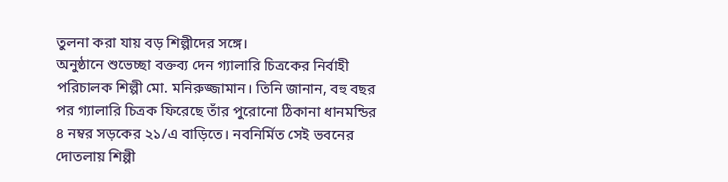তুলনা করা যায় বড় শিল্পীদের সঙ্গে।
অনুষ্ঠানে শুভেচ্ছা বক্তব্য দেন গ্যালারি চিত্রকের নির্বাহী পরিচালক শিল্পী মো. মনিরুজ্জামান। তিনি জানান, বহু বছর পর গ্যালারি চিত্রক ফিরেছে তাঁর পুরোনো ঠিকানা ধানমন্ডির ৪ নম্বর সড়কের ২১/এ বাড়িতে। নবনির্মিত সেই ভবনের দোতলায় শিল্পী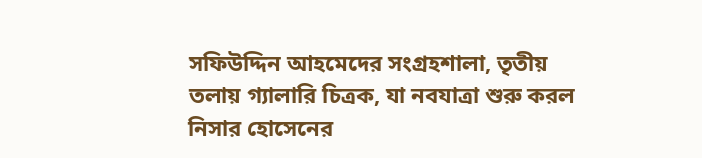সফিউদ্দিন আহমেদের সংগ্রহশালা, তৃতীয় তলায় গ্যালারি চিত্রক, যা নবযাত্রা শুরু করল নিসার হোসেনের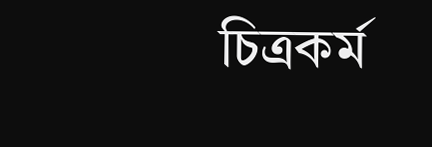চিত্রকর্ম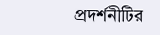প্রদর্শনীটির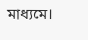মাধ্যমে।